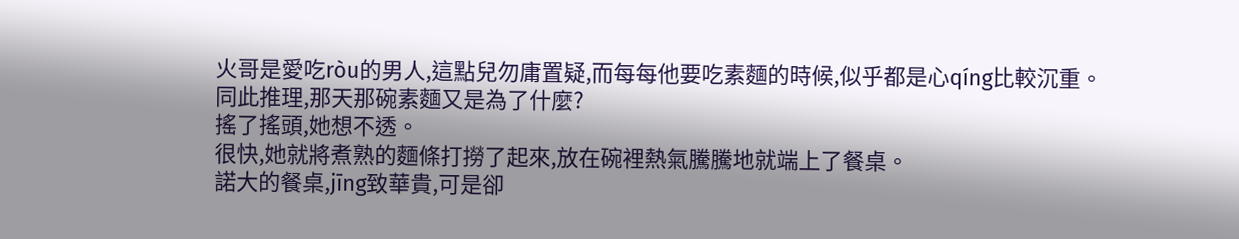火哥是愛吃ròu的男人,這點兒勿庸置疑,而每每他要吃素麵的時候,似乎都是心qíng比較沉重。
同此推理,那天那碗素麵又是為了什麼?
搖了搖頭,她想不透。
很快,她就將煮熟的麵條打撈了起來,放在碗裡熱氣騰騰地就端上了餐桌。
諾大的餐桌,jīng致華貴,可是卻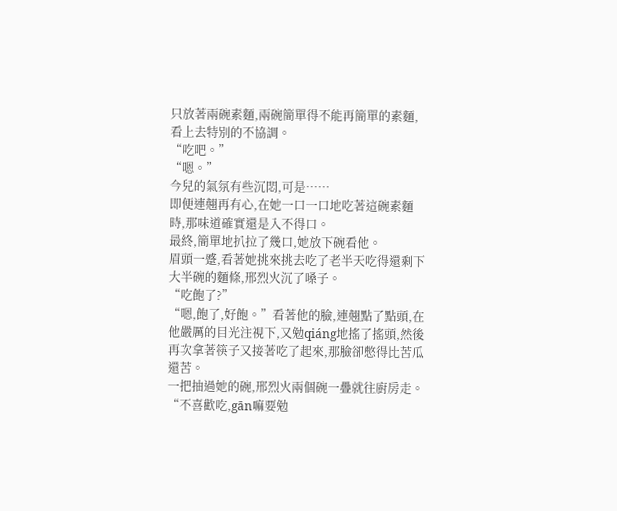只放著兩碗素麵,兩碗簡單得不能再簡單的素麵,看上去特別的不協調。
“吃吧。”
“嗯。”
今兒的氣氛有些沉悶,可是……
即便連翹再有心,在她一口一口地吃著這碗素麵時,那味道確實還是入不得口。
最終,簡單地扒拉了幾口,她放下碗看他。
眉頭一蹙,看著她挑來挑去吃了老半天吃得還剩下大半碗的麵條,邢烈火沉了嗓子。
“吃飽了?”
“嗯,飽了,好飽。”看著他的臉,連翹點了點頭,在他嚴厲的目光注視下,又勉qiáng地搖了搖頭,然後再次拿著筷子又接著吃了起來,那臉卻憋得比苦瓜還苦。
一把抽過她的碗,邢烈火兩個碗一疊就往廚房走。
“不喜歡吃,gān嘛要勉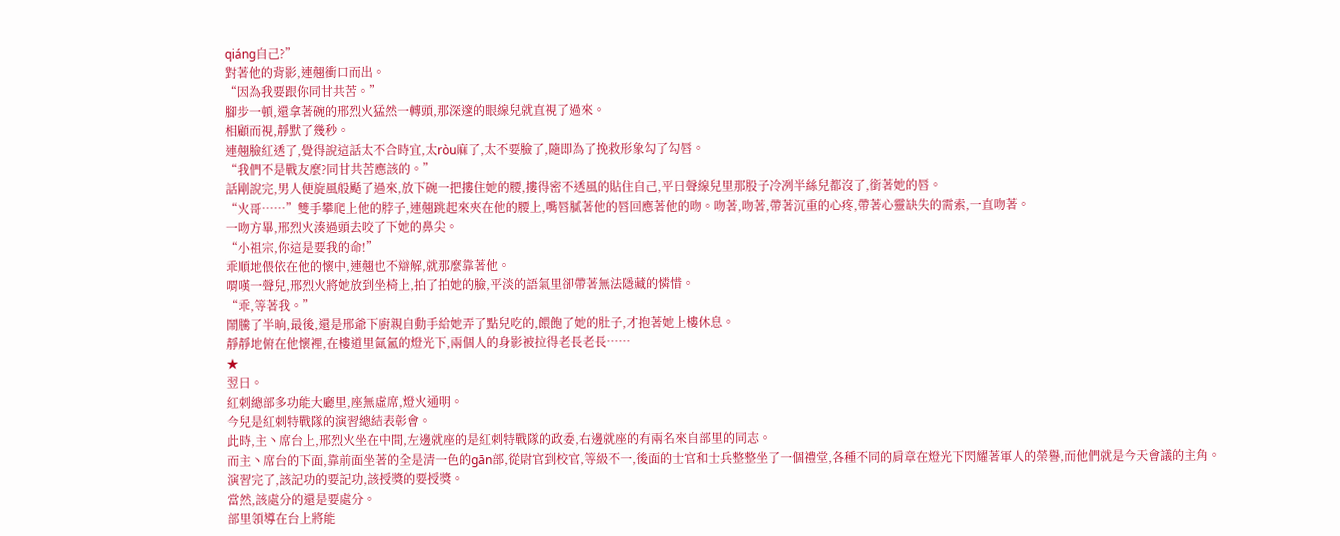qiáng自己?”
對著他的背影,連翹衝口而出。
“因為我要跟你同甘共苦。”
腳步一頓,還拿著碗的邢烈火猛然一轉頭,那深邃的眼線兒就直視了過來。
相顧而視,靜默了幾秒。
連翹臉紅透了,覺得說這話太不合時宜,太ròu麻了,太不要臉了,隨即為了挽救形象勾了勾唇。
“我們不是戰友麼?同甘共苦應該的。”
話剛說完,男人便旋風般颳了過來,放下碗一把摟住她的腰,摟得密不透風的貼住自己,平日聲線兒里那股子冷冽半絲兒都沒了,銜著她的唇。
“火哥……”雙手攀爬上他的脖子,連翹跳起來夾在他的腰上,嘴唇膩著他的唇回應著他的吻。吻著,吻著,帶著沉重的心疼,帶著心靈缺失的需索,一直吻著。
一吻方畢,邢烈火湊過頭去咬了下她的鼻尖。
“小祖宗,你這是要我的命!”
乖順地偎依在他的懷中,連翹也不辯解,就那麼靠著他。
喟嘆一聲兒,邢烈火將她放到坐椅上,拍了拍她的臉,平淡的語氣里卻帶著無法隱藏的憐惜。
“乖,等著我。”
鬧騰了半晌,最後,還是邢爺下廚親自動手給她弄了點兒吃的,餵飽了她的肚子,才抱著她上樓休息。
靜靜地俯在他懷裡,在樓道里氤氳的燈光下,兩個人的身影被拉得老長老長……
★
翌日。
紅刺總部多功能大廳里,座無虛席,燈火通明。
今兒是紅刺特戰隊的演習總結表彰會。
此時,主丶席台上,邢烈火坐在中間,左邊就座的是紅刺特戰隊的政委,右邊就座的有兩名來自部里的同志。
而主丶席台的下面,靠前面坐著的全是清一色的gān部,從尉官到校官,等級不一,後面的士官和士兵整整坐了一個禮堂,各種不同的肩章在燈光下閃耀著軍人的榮譽,而他們就是今天會議的主角。
演習完了,該記功的要記功,該授獎的要授獎。
當然,該處分的還是要處分。
部里領導在台上將能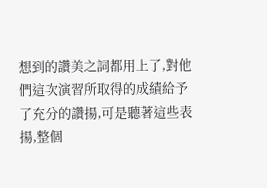想到的讚美之詞都用上了,對他們這次演習所取得的成績給予了充分的讚揚,可是聽著這些表揚,整個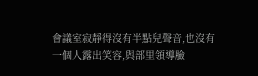會議室寂靜得沒有半點兒聲音,也沒有一個人露出笑容,與部里領導臉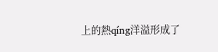上的熱qíng洋溢形成了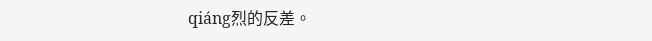qiáng烈的反差。